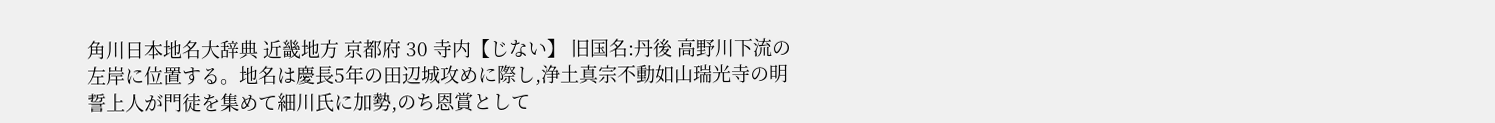角川日本地名大辞典 近畿地方 京都府 30 寺内【じない】 旧国名:丹後 高野川下流の左岸に位置する。地名は慶長5年の田辺城攻めに際し,浄土真宗不動如山瑞光寺の明誓上人が門徒を集めて細川氏に加勢,のち恩賞として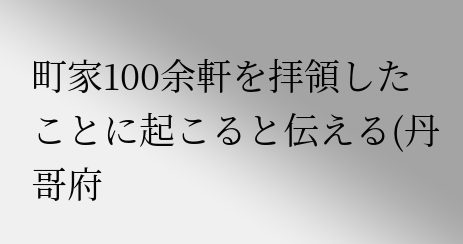町家100余軒を拝領したことに起こると伝える(丹哥府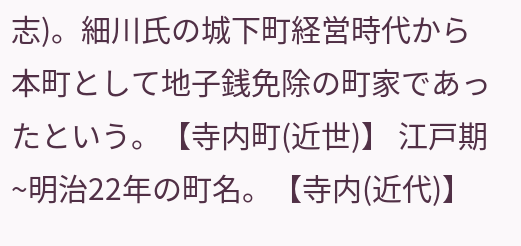志)。細川氏の城下町経営時代から本町として地子銭免除の町家であったという。【寺内町(近世)】 江戸期~明治22年の町名。【寺内(近代)】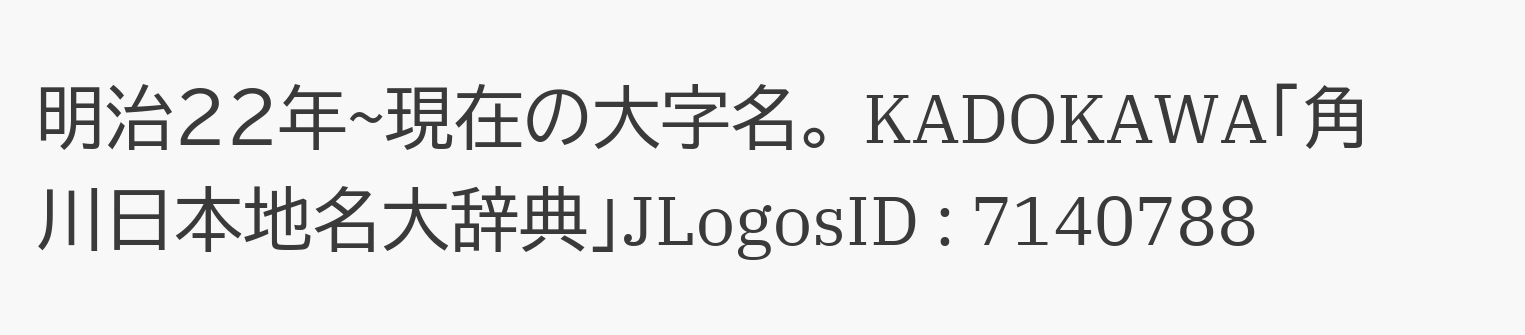明治22年~現在の大字名。 KADOKAWA「角川日本地名大辞典」JLogosID : 7140788